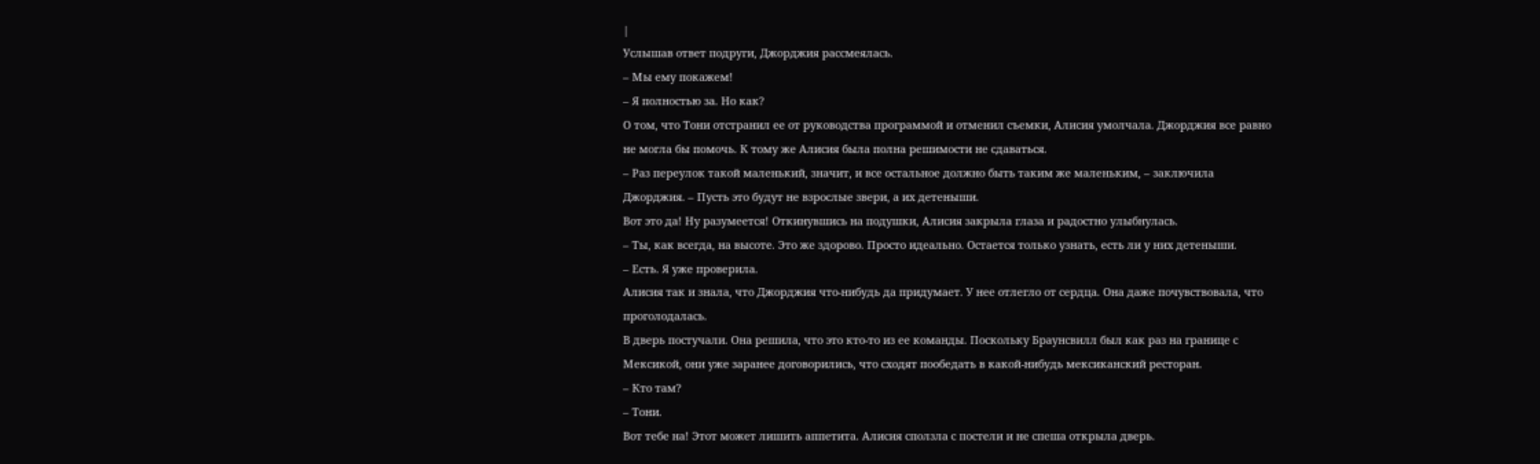|
Услышав ответ подруги, Джорджия рассмеялась.
– Мы ему покажем!
– Я полностью за. Но как?
О том, что Тони отстранил ее от руководства программой и отменил съемки, Алисия умолчала. Джорджия все равно не могла бы помочь. К тому же Алисия была полна решимости не сдаваться.
– Раз переулок такой маленький, значит, и все остальное должно быть таким же маленьким, – заключила Джорджия. – Пусть это будут не взрослые звери, а их детеныши.
Вот это да! Ну разумеется! Откинувшись на подушки, Алисия закрыла глаза и радостно улыбнулась.
– Ты, как всегда, на высоте. Это же здорово. Просто идеально. Остается только узнать, есть ли у них детеныши.
– Есть. Я уже проверила.
Алисия так и знала, что Джорджия что-нибудь да придумает. У нее отлегло от сердца. Она даже почувствовала, что проголодалась.
В дверь постучали. Она решила, что это кто-то из ее команды. Поскольку Браунсвилл был как раз на границе с Мексикой, они уже заранее договорились, что сходят пообедать в какой-нибудь мексиканский ресторан.
– Кто там?
– Тони.
Вот тебе на! Этот может лишить аппетита. Алисия сползла с постели и не спеша открыла дверь.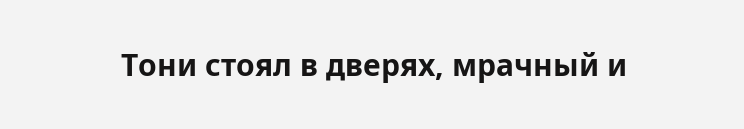Тони стоял в дверях, мрачный и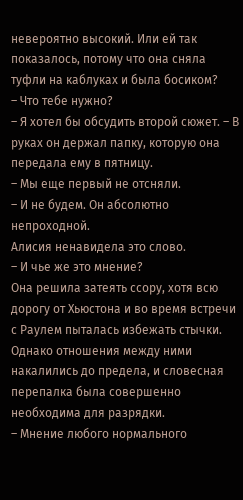невероятно высокий. Или ей так показалось, потому что она сняла туфли на каблуках и была босиком?
– Что тебе нужно?
– Я хотел бы обсудить второй сюжет. – В руках он держал папку, которую она передала ему в пятницу.
– Мы еще первый не отсняли.
– И не будем. Он абсолютно непроходной.
Алисия ненавидела это слово.
– И чье же это мнение?
Она решила затеять ссору, хотя всю дорогу от Хьюстона и во время встречи с Раулем пыталась избежать стычки. Однако отношения между ними накалились до предела, и словесная перепалка была совершенно необходима для разрядки.
– Мнение любого нормального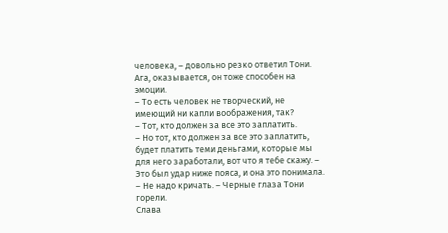человека, – довольно резко ответил Тони.
Ага, оказывается, он тоже способен на эмоции.
– То есть человек не творческий, не имеющий ни капли воображения, так?
– Тот, кто должен за все это заплатить.
– Но тот, кто должен за все это заплатить, будет платить теми деньгами, которые мы для него заработали, вот что я тебе скажу. – Это был удар ниже пояса, и она это понимала.
– Не надо кричать. – Черные глаза Тони горели.
Слава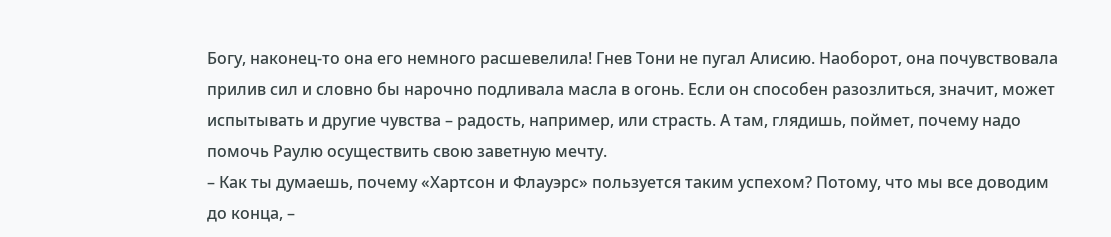Богу, наконец-то она его немного расшевелила! Гнев Тони не пугал Алисию. Наоборот, она почувствовала прилив сил и словно бы нарочно подливала масла в огонь. Если он способен разозлиться, значит, может испытывать и другие чувства – радость, например, или страсть. А там, глядишь, поймет, почему надо помочь Раулю осуществить свою заветную мечту.
– Как ты думаешь, почему «Хартсон и Флауэрс» пользуется таким успехом? Потому, что мы все доводим до конца, –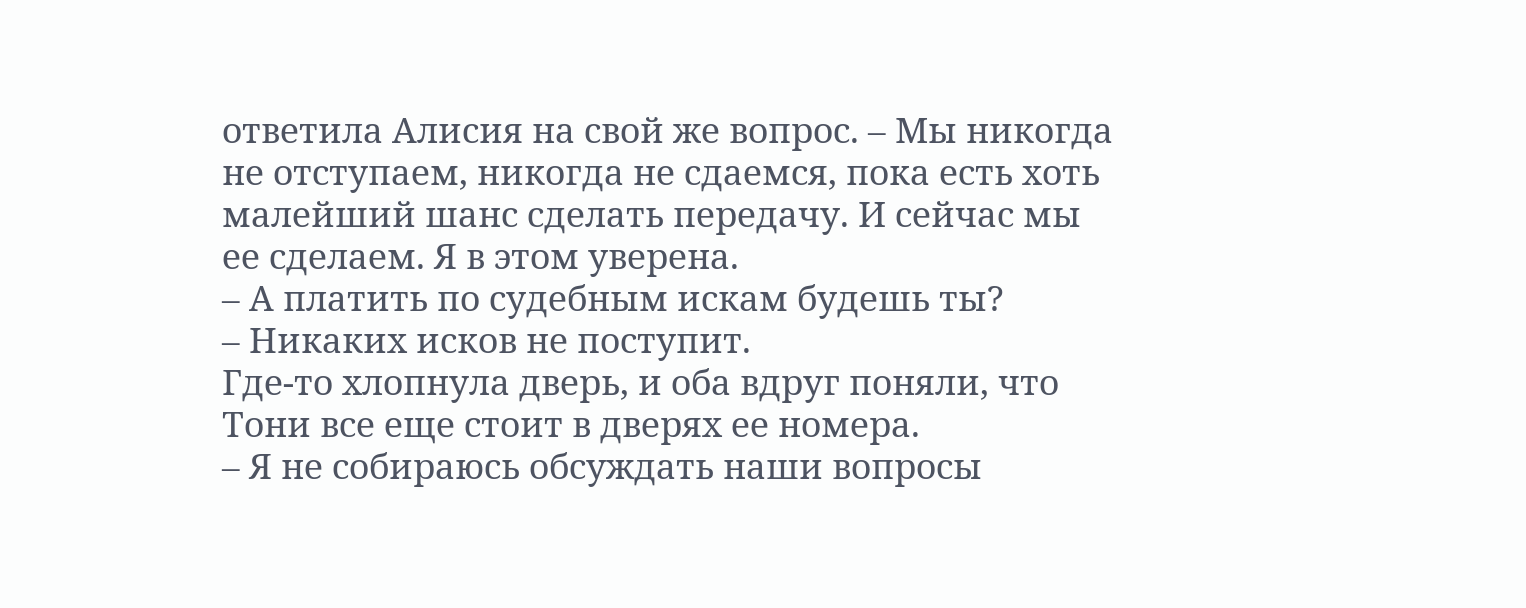ответила Алисия на свой же вопрос. – Мы никогда не отступаем, никогда не сдаемся, пока есть хоть малейший шанс сделать передачу. И сейчас мы ее сделаем. Я в этом уверена.
– А платить по судебным искам будешь ты?
– Никаких исков не поступит.
Где-то хлопнула дверь, и оба вдруг поняли, что Тони все еще стоит в дверях ее номера.
– Я не собираюсь обсуждать наши вопросы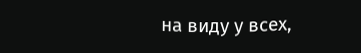на виду у всех,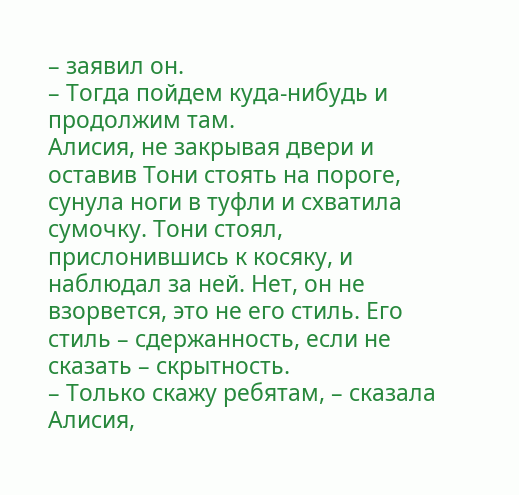– заявил он.
– Тогда пойдем куда-нибудь и продолжим там.
Алисия, не закрывая двери и оставив Тони стоять на пороге, сунула ноги в туфли и схватила сумочку. Тони стоял, прислонившись к косяку, и наблюдал за ней. Нет, он не взорвется, это не его стиль. Его стиль – сдержанность, если не сказать – скрытность.
– Только скажу ребятам, – сказала Алисия,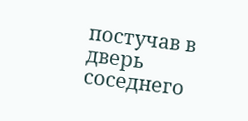постучав в дверь соседнего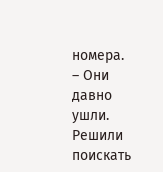номера.
– Они давно ушли. Решили поискать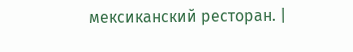мексиканский ресторан. |